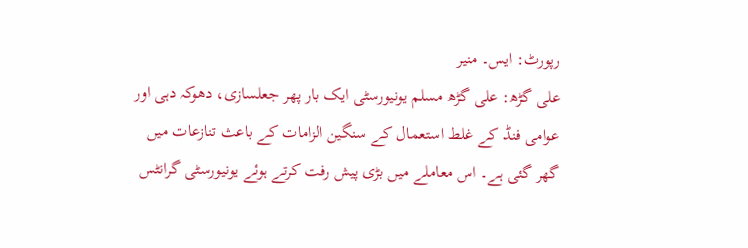رپورٹ: ایس۔ منیر
علی گڑھ: علی گڑھ مسلم یونیورسٹی ایک بار پھر جعلسازی، دھوکہ دہی اور عوامی فنڈ کے غلط استعمال کے سنگین الزامات کے باعث تنازعات میں گھر گئی ہے۔ اس معاملے میں بڑی پیش رفت کرتے ہوئے یونیورسٹی گرانٹس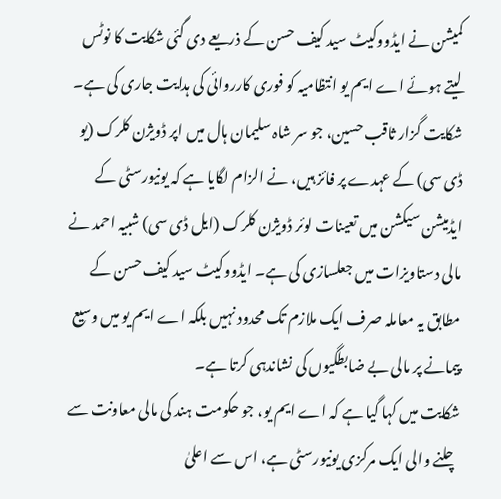کمیشن نے ایڈووکیٹ سید کیف حسن کے ذریعے دی گئی شکایت کا نوٹس لیتے ہوئے اے ایم یو انتظامیہ کو فوری کارروائی کی ہدایت جاری کی ہے۔
شکایت گزار ثاقب حسین، جو سر شاہ سلیمان ہال میں اپر ڈویژن کلرک (یو ڈی سی) کے عہدے پر فائز ہیں، نے الزام لگایا ہے کہ یونیورسٹی کے ایڈمیشن سیکشن میں تعینات لوئر ڈویژن کلرک (ایل ڈی سی) شبیہ احمد نے مالی دستاویزات میں جعلسازی کی ہے۔ ایڈووکیٹ سید کیف حسن کے مطابق یہ معاملہ صرف ایک ملازم تک محدود نہیں بلکہ اے ایم یو میں وسیع پیمانے پر مالی بے ضابطگیوں کی نشاندہی کرتا ہے۔
شکایت میں کہا گیا ہے کہ اے ایم یو، جو حکومت ہند کی مالی معاونت سے چلنے والی ایک مرکزی یونیورسٹی ہے، اس سے اعلیٰ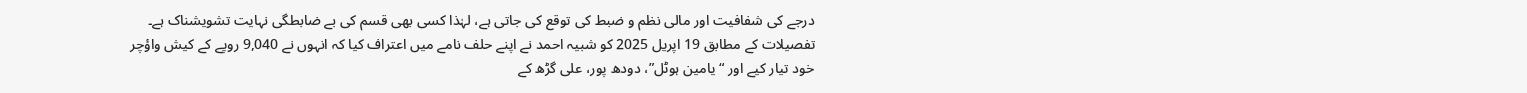درجے کی شفافیت اور مالی نظم و ضبط کی توقع کی جاتی ہے، لہٰذا کسی بھی قسم کی بے ضابطگی نہایت تشویشناک ہے۔
تفصیلات کے مطابق 19 اپریل 2025 کو شبیہ احمد نے اپنے حلف نامے میں اعتراف کیا کہ انہوں نے 9,040 روپے کے کیش واؤچر خود تیار کیے اور “یامین ہوٹل”، دودھ پور، علی گڑھ کے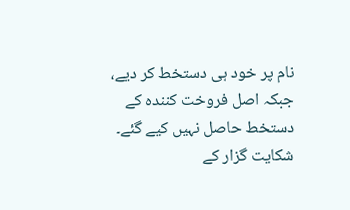نام پر خود ہی دستخط کر دیے، جبکہ اصل فروخت کنندہ کے دستخط حاصل نہیں کیے گئے۔ شکایت گزار کے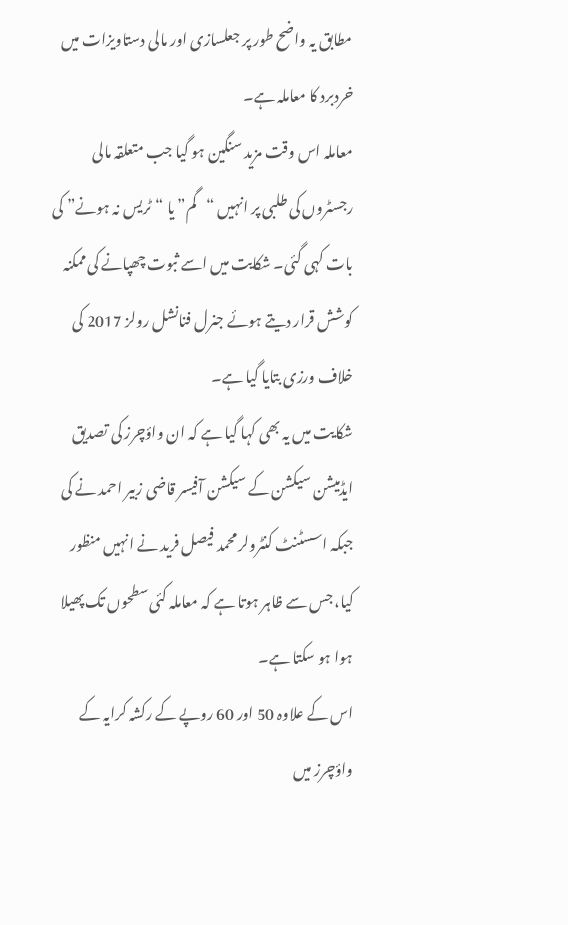مطابق یہ واضح طور پر جعلسازی اور مالی دستاویزات میں خردبرد کا معاملہ ہے۔
معاملہ اس وقت مزید سنگین ہو گیا جب متعلقہ مالی رجسٹروں کی طلبی پر انہیں “گم” یا “ٹریس نہ ہونے” کی بات کہی گئی۔ شکایت میں اسے ثبوت چھپانے کی ممکنہ کوشش قرار دیتے ہوئے جنرل فنانشل رولز 2017 کی خلاف ورزی بتایا گیا ہے۔
شکایت میں یہ بھی کہا گیا ہے کہ ان واؤچرز کی تصدیق ایڈمیشن سیکشن کے سیکشن آفیسر قاضی زبیر احمد نے کی جبکہ اسسٹنٹ کنٹرولر محمد فیصل فرید نے انہیں منظور کیا، جس سے ظاہر ہوتا ہے کہ معاملہ کئی سطحوں تک پھیلا ہوا ہو سکتا ہے۔
اس کے علاوہ 50 اور 60 روپے کے رکشہ کرایہ کے واؤچرز میں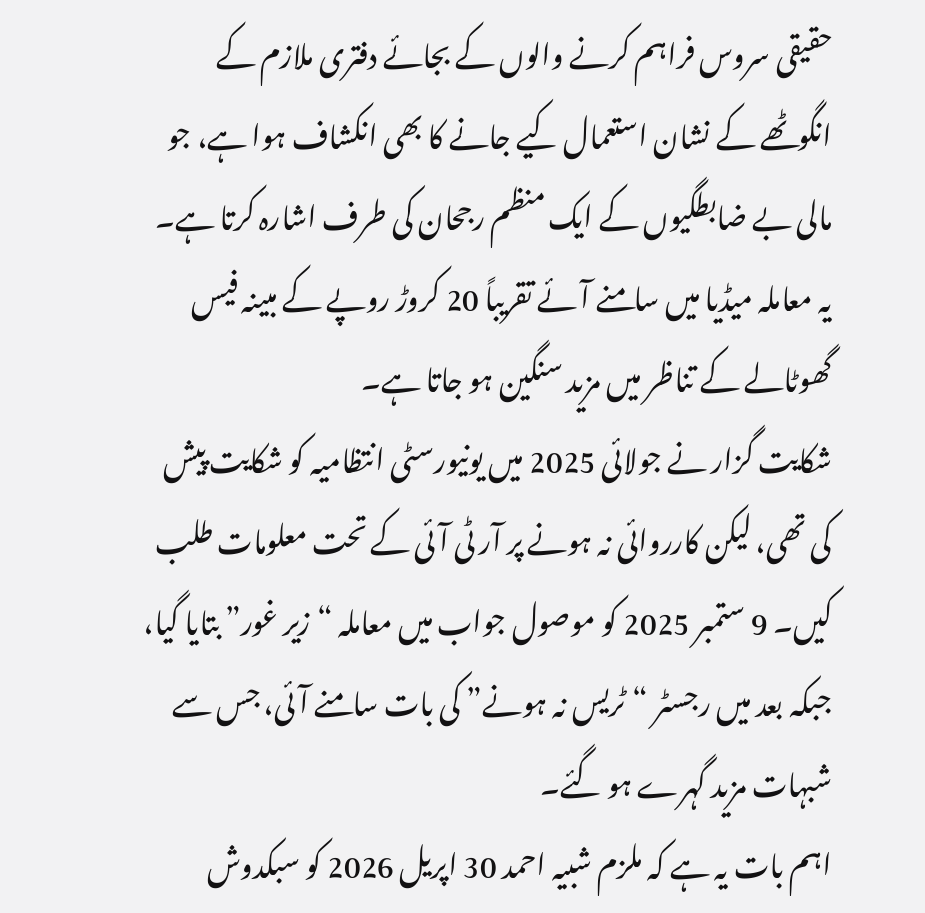حقیقی سروس فراہم کرنے والوں کے بجائے دفتری ملازم کے انگوٹھے کے نشان استعمال کیے جانے کا بھی انکشاف ہوا ہے، جو مالی بے ضابطگیوں کے ایک منظم رجحان کی طرف اشارہ کرتا ہے۔ یہ معاملہ میڈیا میں سامنے آئے تقریباً 20 کروڑ روپے کے مبینہ فیس گھوٹالے کے تناظر میں مزید سنگین ہو جاتا ہے۔
شکایت گزار نے جولائی 2025 میں یونیورسٹی انتظامیہ کو شکایت پیش کی تھی، لیکن کارروائی نہ ہونے پر آر ٹی آئی کے تحت معلومات طلب کیں۔ 9 ستمبر 2025 کو موصول جواب میں معاملہ “زیر غور” بتایا گیا، جبکہ بعد میں رجسٹر “ٹریس نہ ہونے” کی بات سامنے آئی، جس سے شبہات مزید گہرے ہو گئے۔
اہم بات یہ ہے کہ ملزم شبیہ احمد 30 اپریل 2026 کو سبکدوش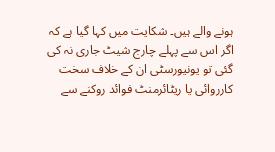ہونے والے ہیں۔ شکایت میں کہا گیا ہے کہ اگر اس سے پہلے چارج شیٹ جاری نہ کی گئی تو یونیورسٹی ان کے خلاف سخت کارروائی یا ریٹائرمنٹ فوائد روکنے سے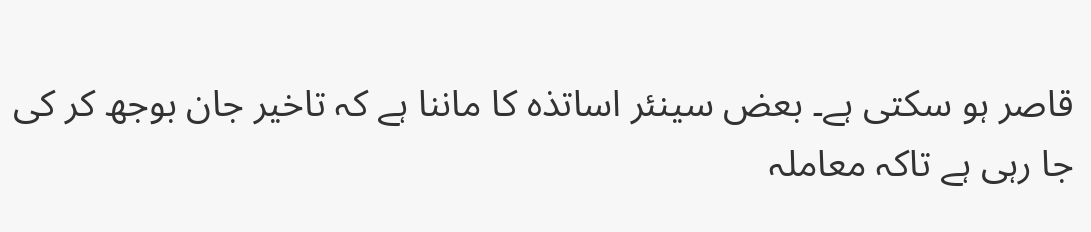قاصر ہو سکتی ہے۔ بعض سینئر اساتذہ کا ماننا ہے کہ تاخیر جان بوجھ کر کی جا رہی ہے تاکہ معاملہ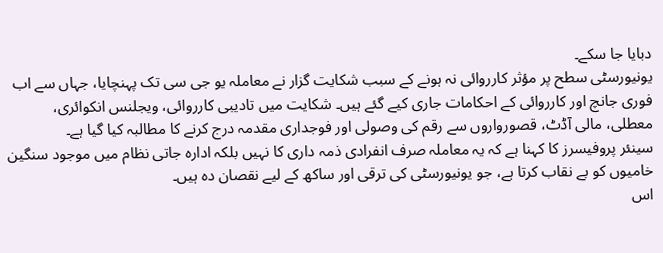دبایا جا سکے۔
یونیورسٹی سطح پر مؤثر کارروائی نہ ہونے کے سبب شکایت گزار نے معاملہ یو جی سی تک پہنچایا، جہاں سے اب فوری جانچ اور کارروائی کے احکامات جاری کیے گئے ہیں۔ شکایت میں تادیبی کارروائی، ویجلنس انکوائری، معطلی، مالی آڈٹ، قصورواروں سے رقم کی وصولی اور فوجداری مقدمہ درج کرنے کا مطالبہ کیا گیا ہے۔
سینئر پروفیسرز کا کہنا ہے کہ یہ معاملہ صرف انفرادی ذمہ داری کا نہیں بلکہ ادارہ جاتی نظام میں موجود سنگین خامیوں کو بے نقاب کرتا ہے، جو یونیورسٹی کی ترقی اور ساکھ کے لیے نقصان دہ ہیں۔
اس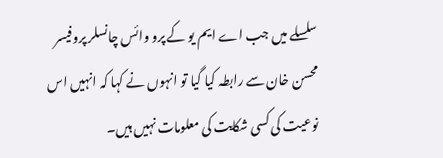سلسلے میں جب اے ایم یو کے پرو وائس چانسلر پروفیسر محسن خان سے رابطہ کیا گیا تو انہوں نے کہا کہ انہیں اس نوعیت کی کسی شکایت کی معلومات نہیں ہیں۔